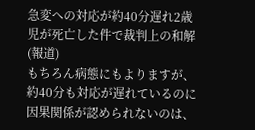急変への対応が約40分遅れ2歳児が死亡した件で裁判上の和解(報道)
もちろん病態にもよりますが、約40分も対応が遅れているのに因果関係が認められないのは、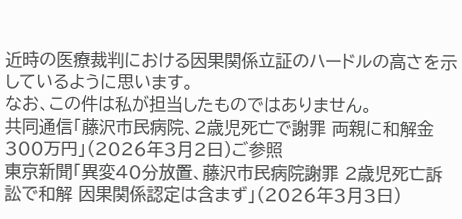近時の医療裁判における因果関係立証のハードルの高さを示しているように思います。
なお、この件は私が担当したものではありません。
共同通信「藤沢市民病院、2歳児死亡で謝罪 両親に和解金300万円」(2026年3月2日)ご参照
東京新聞「異変40分放置、藤沢市民病院謝罪 2歳児死亡訴訟で和解 因果関係認定は含まず」(2026年3月3日)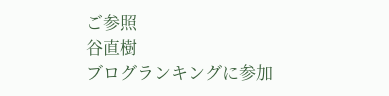ご参照
谷直樹
ブログランキングに参加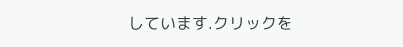しています.クリックを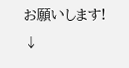お願いします!
↓